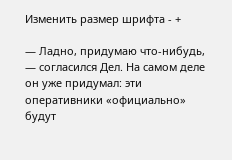Изменить размер шрифта - +

— Ладно, придумаю что-нибудь, — согласился Дел. На самом деле он уже придумал: эти оперативники «официально» будут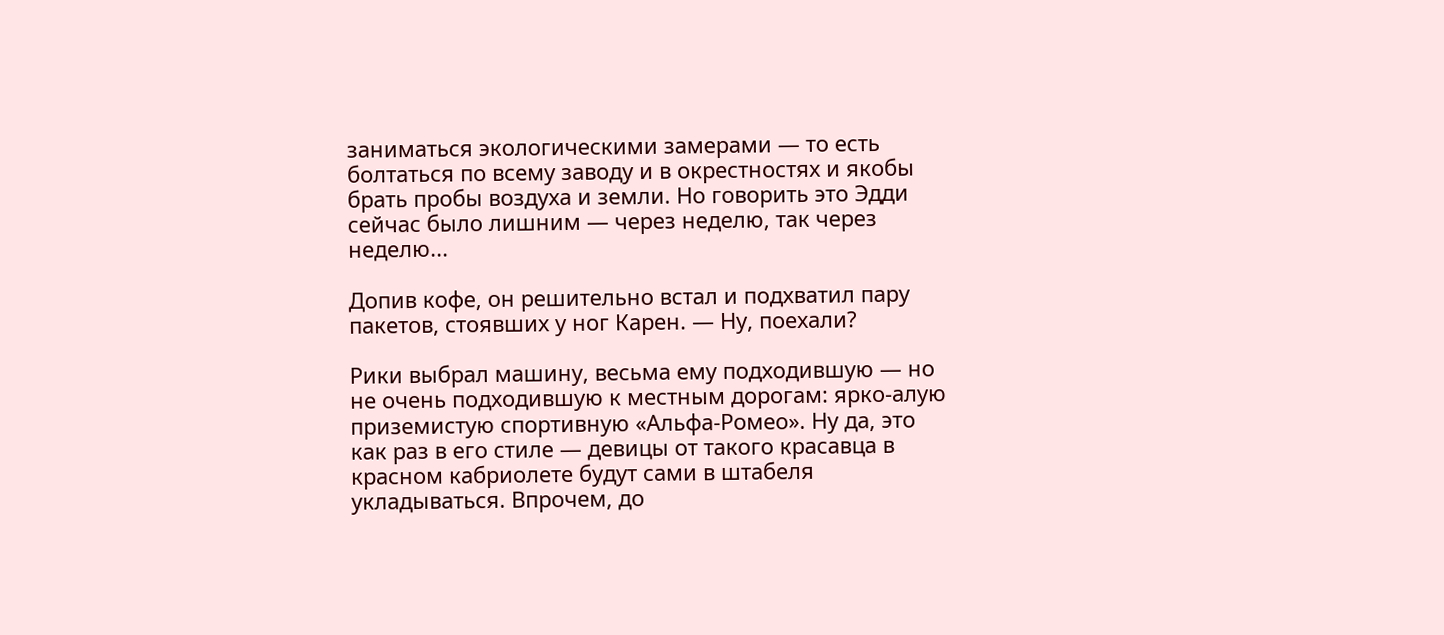заниматься экологическими замерами — то есть болтаться по всему заводу и в окрестностях и якобы брать пробы воздуха и земли. Но говорить это Эдди сейчас было лишним — через неделю, так через неделю...

Допив кофе, он решительно встал и подхватил пару пакетов, стоявших у ног Карен. — Ну, поехали?

Рики выбрал машину, весьма ему подходившую — но не очень подходившую к местным дорогам: ярко-алую приземистую спортивную «Альфа-Ромео». Ну да, это как раз в его стиле — девицы от такого красавца в красном кабриолете будут сами в штабеля укладываться. Впрочем, до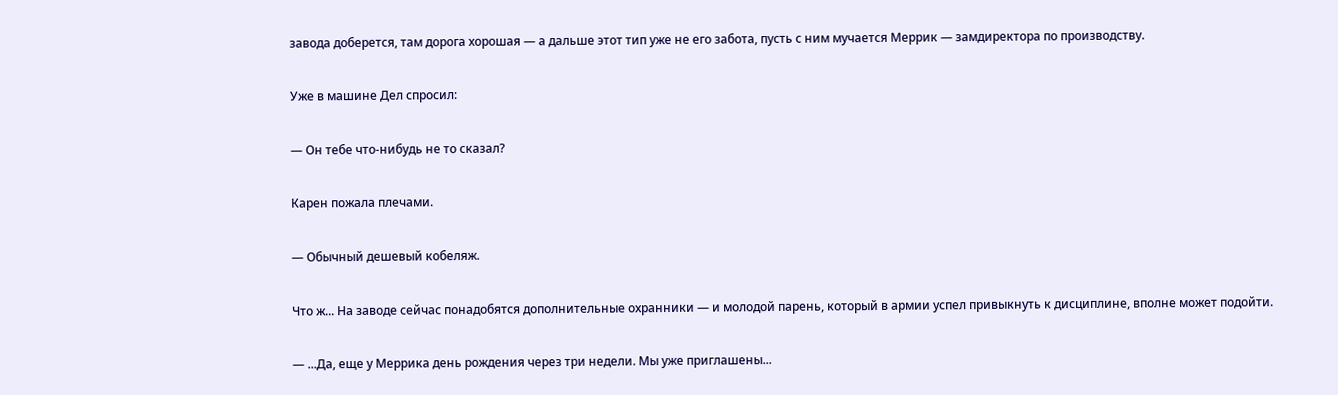завода доберется, там дорога хорошая — а дальше этот тип уже не его забота, пусть с ним мучается Меррик — замдиректора по производству.

Уже в машине Дел спросил:

— Он тебе что-нибудь не то сказал?

Карен пожала плечами.

— Обычный дешевый кобеляж.

Что ж... На заводе сейчас понадобятся дополнительные охранники — и молодой парень, который в армии успел привыкнуть к дисциплине, вполне может подойти.

— ...Да, еще у Меррика день рождения через три недели. Мы уже приглашены...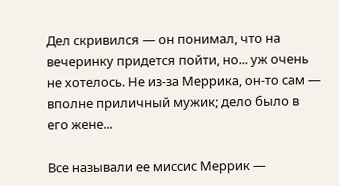Дел скривился — он понимал, что на вечеринку придется пойти, но... уж очень не хотелось. Не из-за Меррика, он-то сам — вполне приличный мужик; дело было в его жене...

Все называли ее миссис Меррик —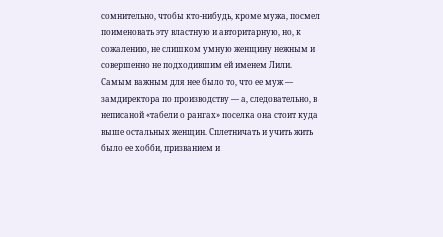сомнительно, чтобы кто-нибудь, кроме мужа, посмел поименовать эту властную и авторитарную, но, к сожалению, не слишком умную женщину нежным и совершенно не подходившим ей именем Лили. Самым важным для нее было то, что ее муж — замдиректора по производству — а, следовательно, в неписаной «табели о рангах» поселка она стоит куда выше остальных женщин. Сплетничать и учить жить было ее хобби, призванием и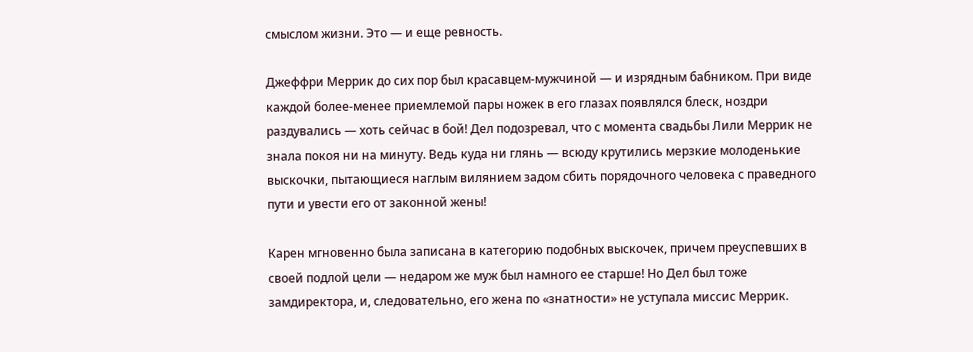смыслом жизни. Это — и еще ревность.

Джеффри Меррик до сих пор был красавцем-мужчиной — и изрядным бабником. При виде каждой более-менее приемлемой пары ножек в его глазах появлялся блеск, ноздри раздувались — хоть сейчас в бой! Дел подозревал, что с момента свадьбы Лили Меррик не знала покоя ни на минуту. Ведь куда ни глянь — всюду крутились мерзкие молоденькие выскочки, пытающиеся наглым вилянием задом сбить порядочного человека с праведного пути и увести его от законной жены!

Карен мгновенно была записана в категорию подобных выскочек, причем преуспевших в своей подлой цели — недаром же муж был намного ее старше! Но Дел был тоже замдиректора, и, следовательно, его жена по «знатности» не уступала миссис Меррик.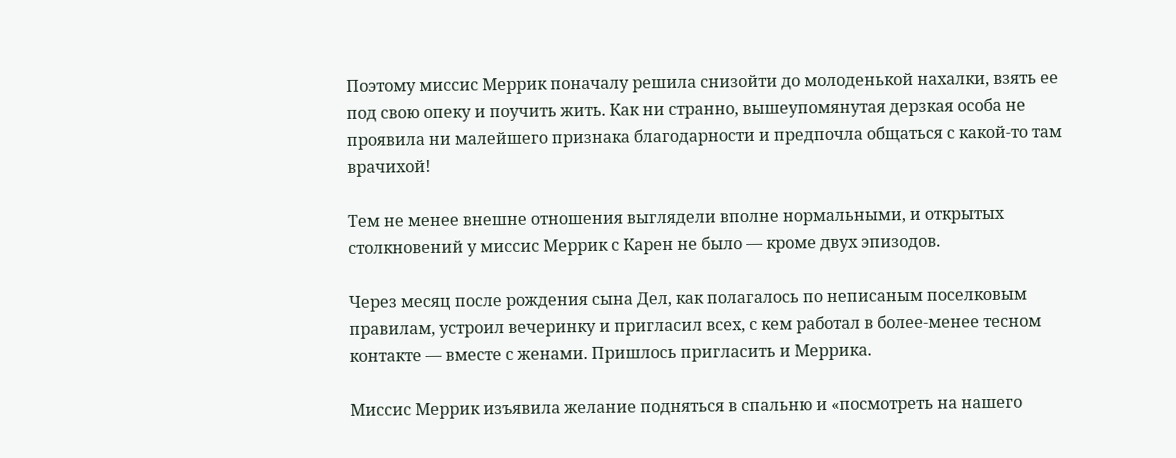Поэтому миссис Меррик поначалу решила снизойти до молоденькой нахалки, взять ее под свою опеку и поучить жить. Как ни странно, вышеупомянутая дерзкая особа не проявила ни малейшего признака благодарности и предпочла общаться с какой-то там врачихой!

Тем не менее внешне отношения выглядели вполне нормальными, и открытых столкновений у миссис Меррик с Карен не было — кроме двух эпизодов.

Через месяц после рождения сына Дел, как полагалось по неписаным поселковым правилам, устроил вечеринку и пригласил всех, с кем работал в более-менее тесном контакте — вместе с женами. Пришлось пригласить и Меррика.

Миссис Меррик изъявила желание подняться в спальню и «посмотреть на нашего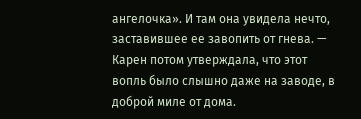ангелочка». И там она увидела нечто, заставившее ее завопить от гнева. — Карен потом утверждала, что этот вопль было слышно даже на заводе, в доброй миле от дома.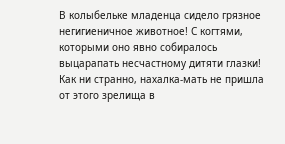В колыбельке младенца сидело грязное негигиеничное животное! С когтями, которыми оно явно собиралось выцарапать несчастному дитяти глазки! Как ни странно, нахалка-мать не пришла от этого зрелища в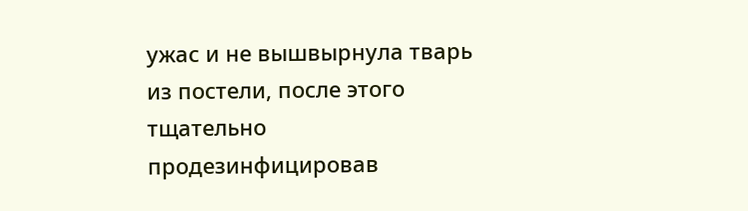ужас и не вышвырнула тварь из постели, после этого тщательно продезинфицировав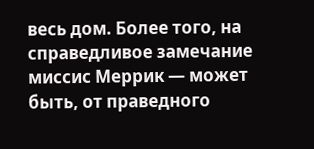весь дом. Более того, на справедливое замечание миссис Меррик — может быть, от праведного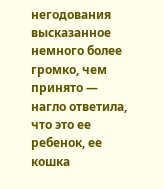негодования высказанное немного более громко, чем принято — нагло ответила, что это ее ребенок, ее кошка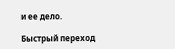и ее дело.

Быстрый переход